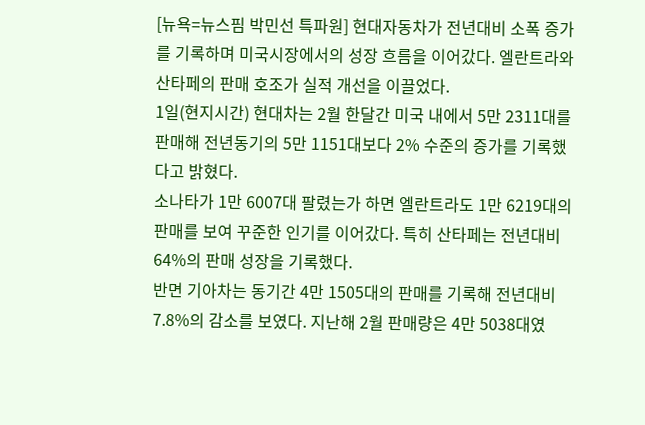[뉴욕=뉴스핌 박민선 특파원] 현대자동차가 전년대비 소폭 증가를 기록하며 미국시장에서의 성장 흐름을 이어갔다. 엘란트라와 산타페의 판매 호조가 실적 개선을 이끌었다.
1일(현지시간) 현대차는 2월 한달간 미국 내에서 5만 2311대를 판매해 전년동기의 5만 1151대보다 2% 수준의 증가를 기록했다고 밝혔다.
소나타가 1만 6007대 팔렸는가 하면 엘란트라도 1만 6219대의 판매를 보여 꾸준한 인기를 이어갔다. 특히 산타페는 전년대비 64%의 판매 성장을 기록했다.
반면 기아차는 동기간 4만 1505대의 판매를 기록해 전년대비 7.8%의 감소를 보였다. 지난해 2월 판매량은 4만 5038대였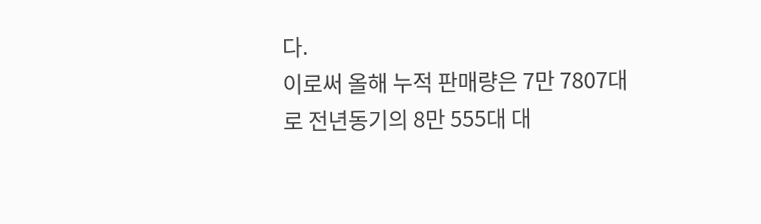다.
이로써 올해 누적 판매량은 7만 7807대로 전년동기의 8만 555대 대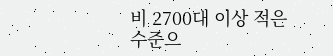비 2700대 이상 적은 수준으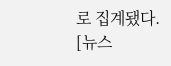로 집계됐다.
[뉴스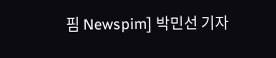핌 Newspim] 박민선 기자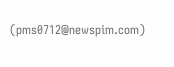(pms0712@newspim.com)